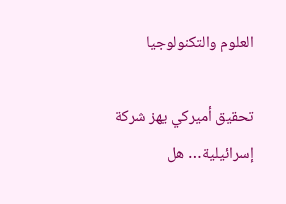العلوم والتكنولوجيا

تحقيق أميركي يهز شركة إسرائيلية… هل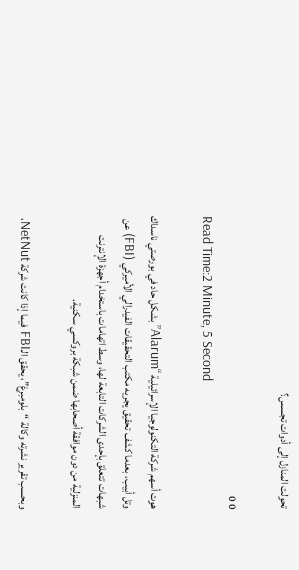تحولت المنازل إلى أدوات تجسس؟

0 0
Read Time:2 Minute, 5 Second

هوت أسهم شركة التكنولوجيا الإسرائيلية “Alarum” بشكل حاد في بورصتي ناسداك وتل أبيب، بعدما كشف تحقيق يجريه مكتب التحقيقات الفيدرالي الأميركي (FBI) عن شبهات تتعلق بإحدى الشركات التابعة لها، وسط اتهامات باستخدام أجهزة الإنترنت المنزلية من دون موافقة أصحابها ضمن شبكة بروكسي سكنية.

وبحسب تقرير نشرته وكالة “بلومبرغ”، يحقق الـFBI فيما إذا كانت شركة NetNut،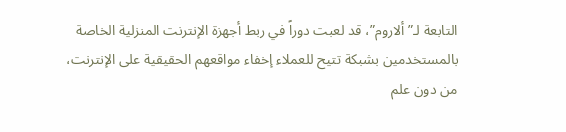التابعة لـ”ألاروم”، قد لعبت دوراً في ربط أجهزة الإنترنت المنزلية الخاصة بالمستخدمين بشبكة تتيح للعملاء إخفاء مواقعهم الحقيقية على الإنترنت، من دون علم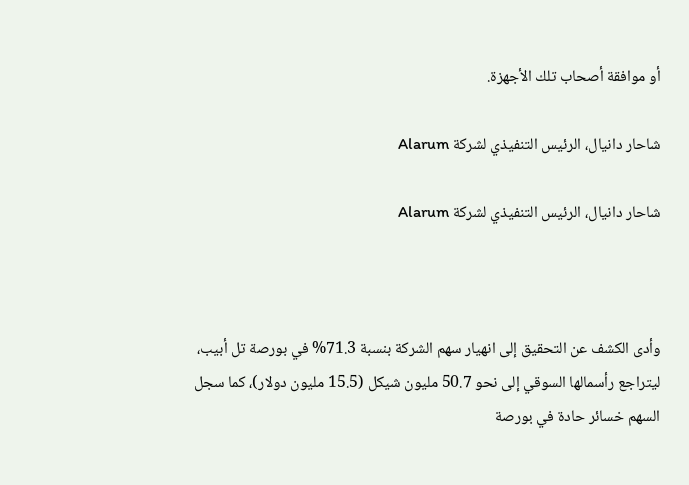أو موافقة أصحاب تلك الأجهزة.

شاحار دانيال، الرئيس التنفيذي لشركة Alarum

شاحار دانيال، الرئيس التنفيذي لشركة Alarum



وأدى الكشف عن التحقيق إلى انهيار سهم الشركة بنسبة 71.3% في بورصة تل أبيب، ليتراجع رأسمالها السوقي إلى نحو 50.7 مليون شيكل (15.5 مليون دولار)، كما سجل السهم خسائر حادة في بورصة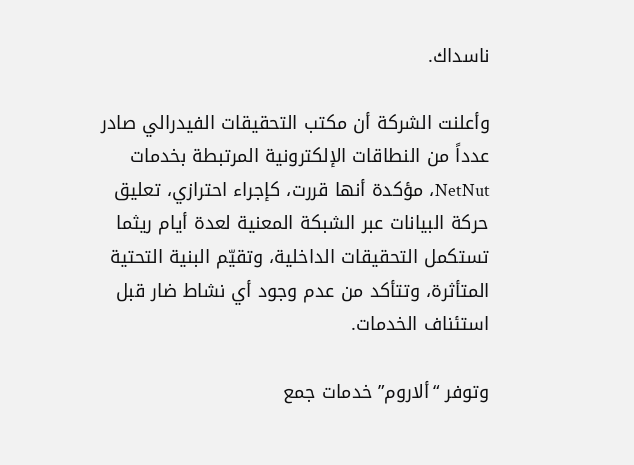ناسداك.

وأعلنت الشركة أن مكتب التحقيقات الفيدرالي صادر عدداً من النطاقات الإلكترونية المرتبطة بخدمات NetNut، مؤكدة أنها قررت، كإجراء احترازي، تعليق حركة البيانات عبر الشبكة المعنية لعدة أيام ريثما تستكمل التحقيقات الداخلية، وتقيّم البنية التحتية المتأثرة، وتتأكد من عدم وجود أي نشاط ضار قبل استئناف الخدمات.

وتوفر “ألاروم” خدمات جمع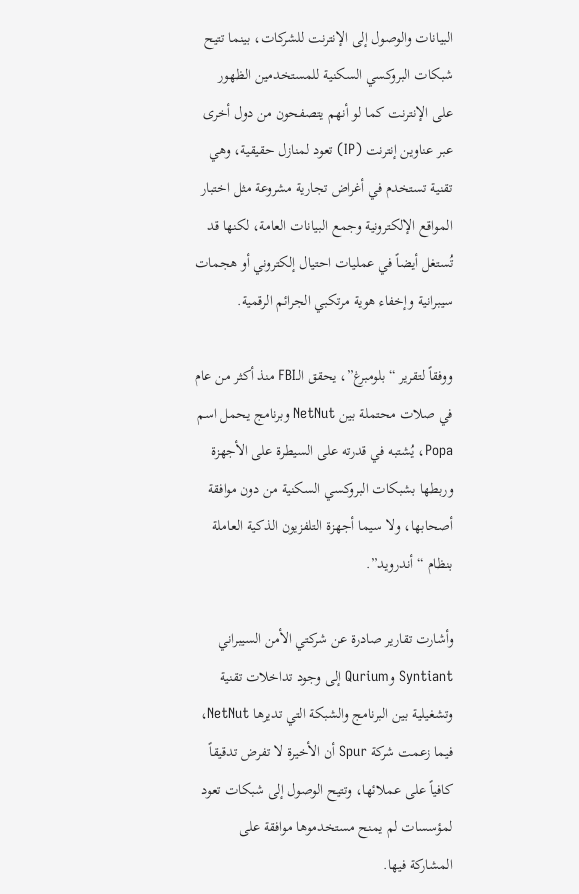البيانات والوصول إلى الإنترنت للشركات، بينما تتيح شبكات البروكسي السكنية للمستخدمين الظهور على الإنترنت كما لو أنهم يتصفحون من دول أخرى عبر عناوين إنترنت (IP) تعود لمنازل حقيقية، وهي تقنية تستخدم في أغراض تجارية مشروعة مثل اختبار المواقع الإلكترونية وجمع البيانات العامة، لكنها قد تُستغل أيضاً في عمليات احتيال إلكتروني أو هجمات سيبرانية وإخفاء هوية مرتكبي الجرائم الرقمية.

ووفقاً لتقرير “بلومبرغ”، يحقق الـFBI منذ أكثر من عام في صلات محتملة بين NetNut وبرنامج يحمل اسم Popa، يُشتبه في قدرته على السيطرة على الأجهزة وربطها بشبكات البروكسي السكنية من دون موافقة أصحابها، ولا سيما أجهزة التلفزيون الذكية العاملة بنظام “أندرويد”.

وأشارت تقارير صادرة عن شركتي الأمن السيبراني Syntiant وQurium إلى وجود تداخلات تقنية وتشغيلية بين البرنامج والشبكة التي تديرها NetNut، فيما زعمت شركة Spur أن الأخيرة لا تفرض تدقيقاً كافياً على عملائها، وتتيح الوصول إلى شبكات تعود لمؤسسات لم يمنح مستخدموها موافقة على المشاركة فيها.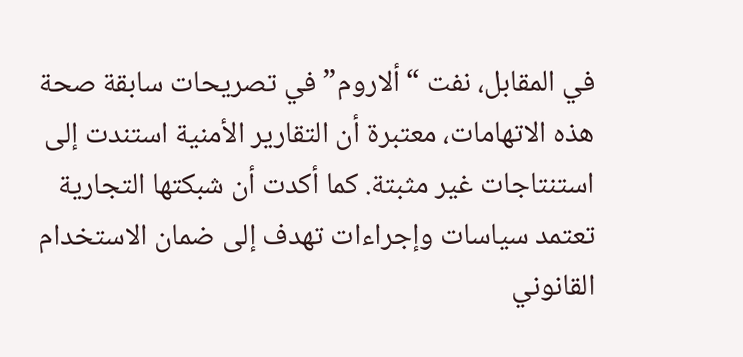في المقابل، نفت “ألاروم” في تصريحات سابقة صحة هذه الاتهامات، معتبرة أن التقارير الأمنية استندت إلى استنتاجات غير مثبتة. كما أكدت أن شبكتها التجارية تعتمد سياسات وإجراءات تهدف إلى ضمان الاستخدام القانوني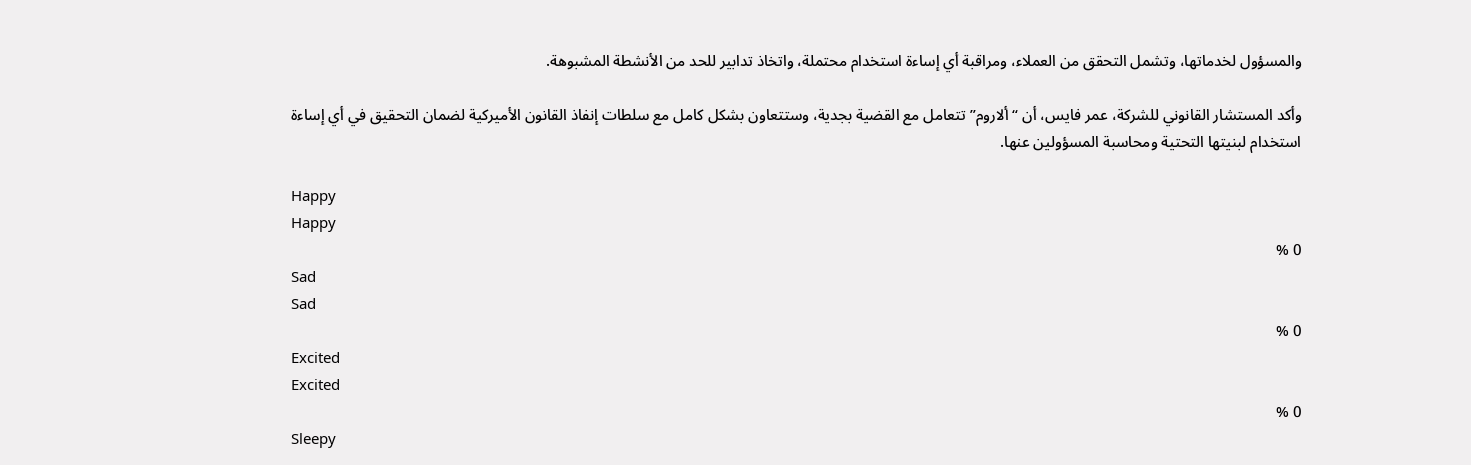والمسؤول لخدماتها، وتشمل التحقق من العملاء، ومراقبة أي إساءة استخدام محتملة، واتخاذ تدابير للحد من الأنشطة المشبوهة.

وأكد المستشار القانوني للشركة، عمر فايس، أن “ألاروم” تتعامل مع القضية بجدية، وستتعاون بشكل كامل مع سلطات إنفاذ القانون الأميركية لضمان التحقيق في أي إساءة استخدام لبنيتها التحتية ومحاسبة المسؤولين عنها.

Happy
Happy
0 %
Sad
Sad
0 %
Excited
Excited
0 %
Sleepy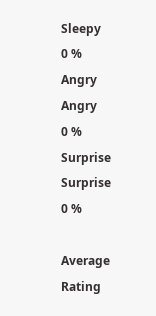Sleepy
0 %
Angry
Angry
0 %
Surprise
Surprise
0 %

Average Rating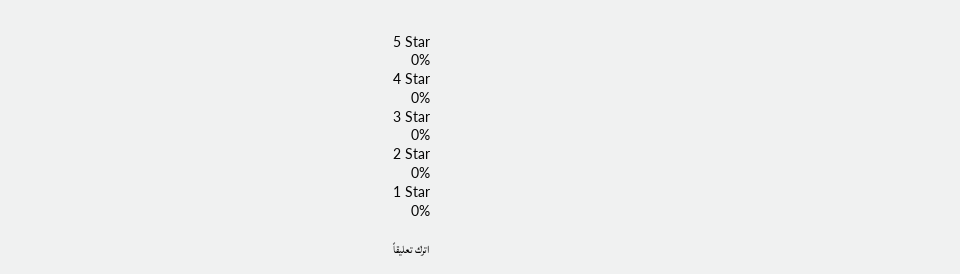5 Star
0%
4 Star
0%
3 Star
0%
2 Star
0%
1 Star
0%

اترك تعليقاً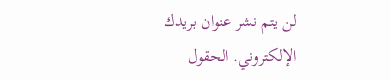لن يتم نشر عنوان بريدك الإلكتروني. الحقول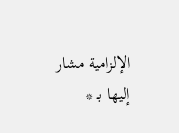الإلزامية مشار إليها بـ *